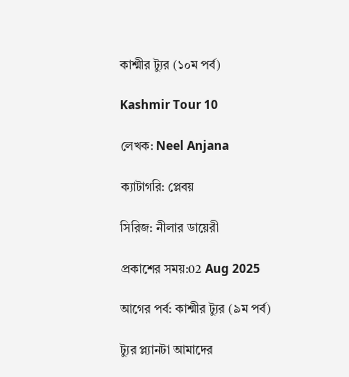কাশ্মীর ট্যুর (১০ম পর্ব)

Kashmir Tour 10

লেখক: Neel Anjana

ক্যাটাগরি: প্লেবয়

সিরিজ: নীলার ডায়েরী

প্রকাশের সময়:02 Aug 2025

আগের পর্ব: কাশ্মীর ট্যুর (৯ম পর্ব)

ট্যুর প্ল্যানটা আমাদের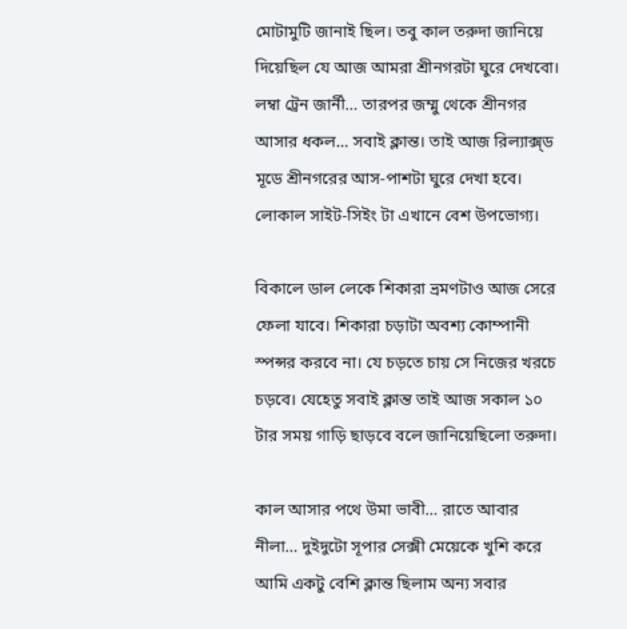মোটামুটি জানাই ছিল। তবু কাল তরুদা জানিয়ে দিয়েছিল যে আজ আমরা শ্রীনগরটা ঘুরে দেখবো। লম্বা ট্রেন জার্নী… তারপর জম্মু থেকে শ্রীনগর আসার ধকল… সবাই ক্লান্ত। তাই আজ রিল্যাক্স্ড মূডে শ্রীনগরের আস-পাশটা ঘুরে দেখা হবে। লোকাল সাইট-সিইং টা এখানে বেশ উপভোগ্য।

বিকালে ডাল লেকে শিকারা ভ্রমণটাও আজ সেরে ফেলা যাবে। শিকারা চড়াটা অবশ্য কোম্পানী স্পন্সর করবে না। যে চড়তে চায় সে নিজের খরচে চড়বে। যেহেতু সবাই ক্লান্ত তাই আজ সকাল ১০ টার সময় গাড়ি ছাড়বে বলে জানিয়েছিলো তরুদা।

কাল আসার পথে উমা ভাবী… রাতে আবার নীলা… দুইদুটো সূপার সেক্সী মেয়েকে খুশি করে আমি একটু বেশি ক্লান্ত ছিলাম অন্য সবার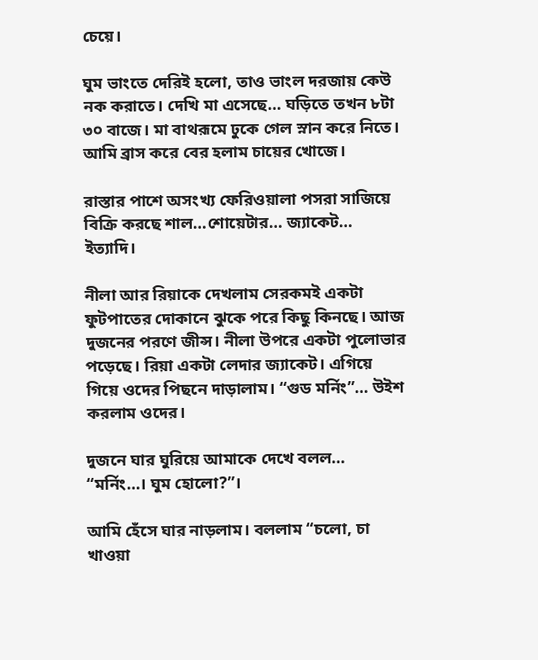চেয়ে।

ঘুম ভাংতে দেরিই হলো, তাও ভাংল দরজায় কেউ নক করাতে। দেখি মা এসেছে… ঘড়িতে তখন ৮টা ৩০ বাজে। মা বাথরূমে ঢুকে গেল স্নান করে নিতে। আমি ব্রাস করে বের হলাম চায়ের খোজে।

রাস্তার পাশে অসংখ্য ফেরিওয়ালা পসরা সাজিয়ে বিক্রি করছে শাল…শোয়েটার… জ্যাকেট… ইত্যাদি।

নীলা আর রিয়াকে দেখলাম সেরকমই একটা ফুটপাতের দোকানে ঝুকে পরে কিছু কিনছে। আজ দুজনের পরণে জীন্স। নীলা উপরে একটা পুলোভার পড়েছে। রিয়া একটা লেদার জ্যাকেট। এগিয়ে গিয়ে ওদের পিছনে দাড়ালাম। “গুড মর্নিং”… উইশ করলাম ওদের।

দুজনে ঘার ঘুরিয়ে আমাকে দেখে বলল… “মর্নিং…। ঘুম হোলো?”।

আমি হেঁসে ঘার নাড়লাম। বললাম “চলো, চা খাওয়া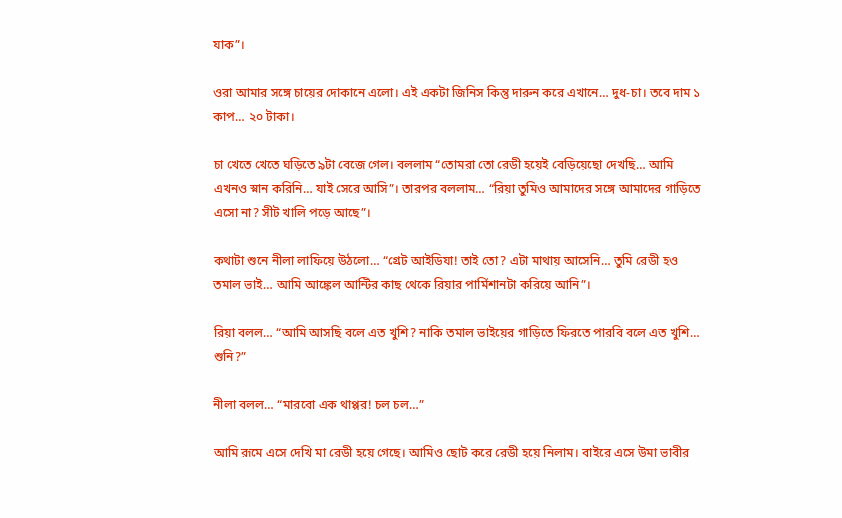যাক”।

ওরা আমার সঙ্গে চায়ের দোকানে এলো। এই একটা জিনিস কিন্তু দারুন করে এখানে… দুধ-চা। তবে দাম ১ কাপ… ২০ টাকা।

চা খেতে খেতে ঘড়িতে ৯টা বেজে গেল। বললাম “তোমরা তো রেডী হয়েই বেড়িয়েছো দেখছি… আমি এখনও স্নান করিনি… যাই সেরে আসি”। তারপর বললাম… “রিয়া তুমিও আমাদের সঙ্গে আমাদের গাড়িতে এসো না? সীট খালি পড়ে আছে”।

কথাটা শুনে নীলা লাফিয়ে উঠলো… “গ্রেট আইডিযা! তাই তো? এটা মাথায় আসেনি… তুমি রেডী হও তমাল ভাই… আমি আঙ্কেল আন্টির কাছ থেকে রিয়ার পার্মিশানটা করিয়ে আনি”।

রিয়া বলল… “আমি আসছি বলে এত খুশি? নাকি তমাল ভাইয়ের গাড়িতে ফিরতে পারবি বলে এত খুশি… শুনি?”

নীলা বলল… “মারবো এক থাপ্পর! চল চল…”

আমি রূমে এসে দেখি মা রেডী হয়ে গেছে। আমিও ছোট করে রেডী হয়ে নিলাম। বাইরে এসে উমা ভাবীর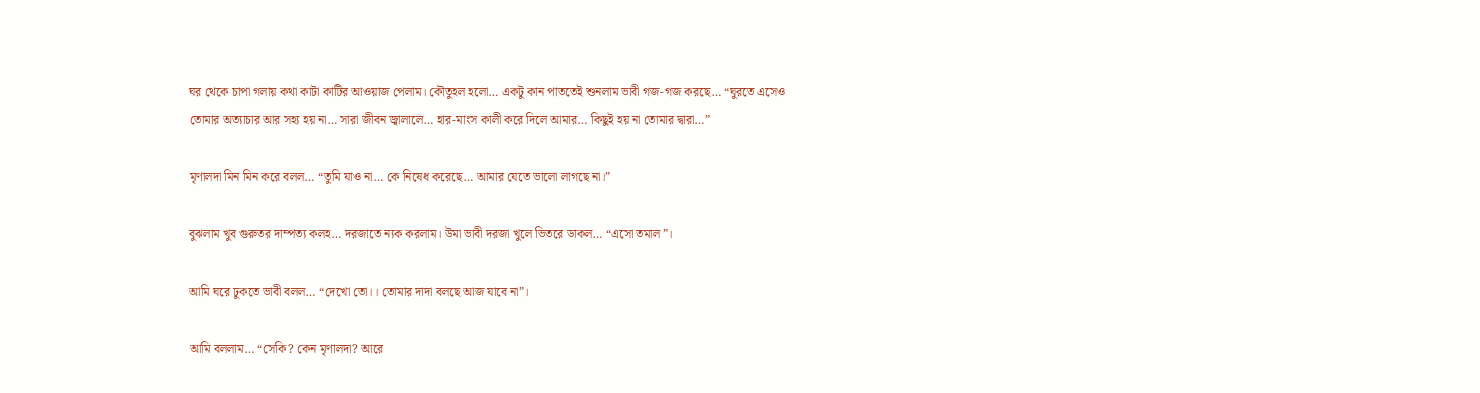ঘর থেকে চাপা গলায় কথা কাটা কাটির আওয়াজ পেলাম। কৌতুহল হলো… একটু কান পাততেই শুনলাম ভাবী গজ-গজ করছে… “ঘুরতে এসেও তোমার অত্যাচার আর সহ্য হয় না… সারা জীবন জ্বালালে… হার-মাংস কালী করে দিলে আমার… কিছুই হয় না তোমার দ্বারা…”

মৃণালদা মিন মিন করে বলল… “তুমি যাও না… কে নিষেধ করেছে… আমার যেতে ভালো লাগছে না।”

বুঝলাম খুব গুরুতর দাম্পত্য কলহ… দরজাতে ন্যক করলাম। উমা ভাবী দরজা খুলে ভিতরে ডাকল… “এসো তমাল”।

আমি ঘরে ঢুকতে ভাবী বলল… “দেখো তো।। তোমার দাদা বলছে আজ যাবে না”।

আমি বললাম… “সেকি? কেন মৃণালদা? আরে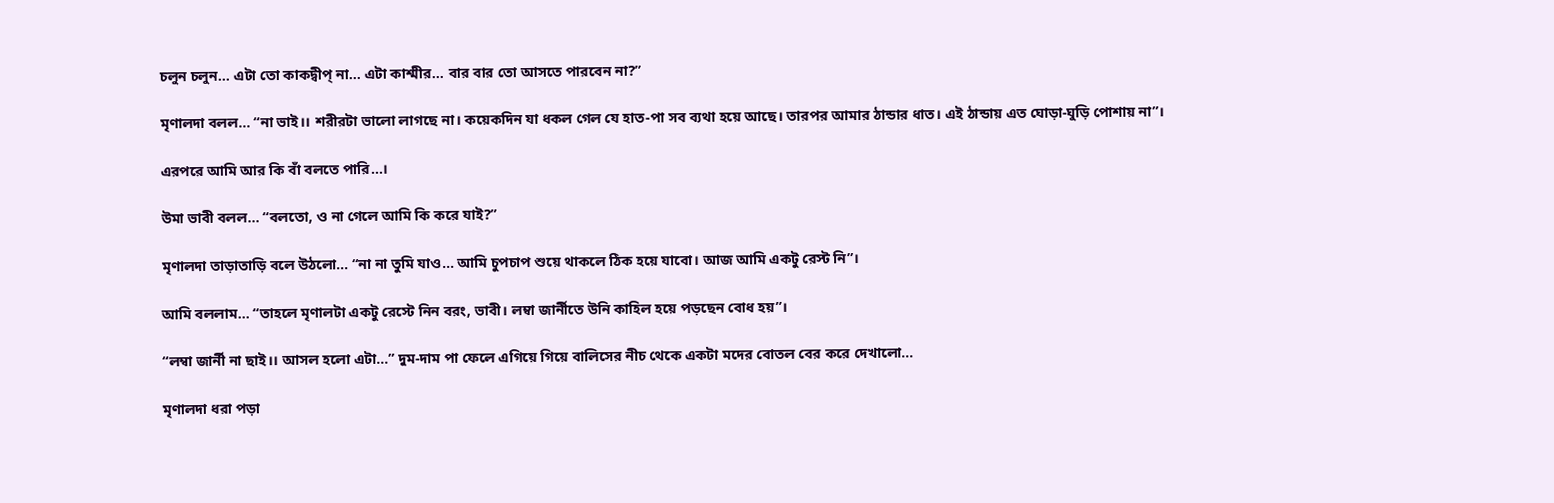চলুন চলুন… এটা তো কাকদ্বীপ্ না… এটা কাশ্মীর… বার বার তো আসতে পারবেন না?”

মৃণালদা বলল… “না ভাই।। শরীরটা ভালো লাগছে না। কয়েকদিন যা ধকল গেল যে হাত-পা সব ব্যথা হয়ে আছে। তারপর আমার ঠান্ডার ধাত। এই ঠান্ডায় এত ঘোড়া-ঘুড়ি পোশায় না”।

এরপরে আমি আর কি বাঁ বলতে পারি…।

উমা ভাবী বলল… “বলতো, ও না গেলে আমি কি করে যাই?”

মৃণালদা তাড়াতাড়ি বলে উঠলো… “না না তুমি যাও… আমি চুপচাপ শুয়ে থাকলে ঠিক হয়ে যাবো। আজ আমি একটু রেস্ট নি”।

আমি বললাম… “তাহলে মৃণালটা একটু রেস্টে নিন বরং, ভাবী। লম্বা জার্নীতে উনি কাহিল হয়ে পড়ছেন বোধ হয়”।

“লম্বা জার্নী না ছাই।। আসল হলো এটা…” দুম-দাম পা ফেলে এগিয়ে গিয়ে বালিসের নীচ থেকে একটা মদের বোতল বের করে দেখালো…

মৃণালদা ধরা পড়া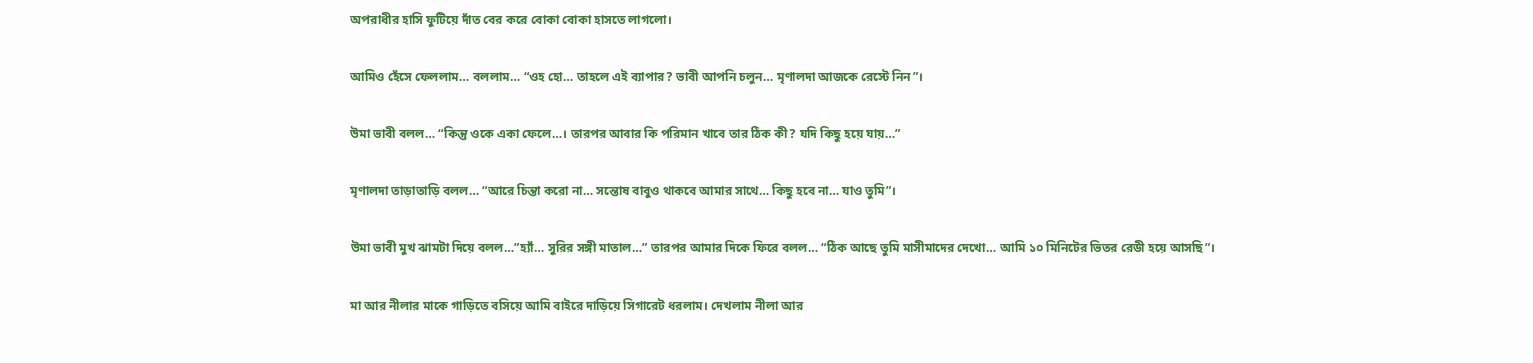অপরাধীর হাসি ফুটিয়ে দাঁত বের করে বোকা বোকা হাসতে লাগলো।

আমিও হেঁসে ফেললাম… বললাম… “ওহ হো… তাহলে এই ব্যাপার? ভাবী আপনি চলুন… মৃণালদা আজকে রেস্টে নিন”।

উমা ভাবী বলল… “কিন্তু ওকে একা ফেলে…। তারপর আবার কি পরিমান খাবে তার ঠিক কী? যদি কিছু হয়ে যায়…”

মৃণালদা তাড়াতাড়ি বলল… “আরে চিন্তা করো না… সন্তোষ বাবুও থাকবে আমার সাথে… কিছু হবে না… যাও তুমি”।

উমা ভাবী মুখ ঝামটা দিয়ে বলল…”হ্যাঁ… সুরির সঙ্গী মাতাল…” তারপর আমার দিকে ফিরে বলল… “ঠিক আছে তুমি মাসীমাদের দেখো… আমি ১০ মিনিটের ভিতর রেডী হয়ে আসছি”।

মা আর নীলার মাকে গাড়িতে বসিয়ে আমি বাইরে দাড়িয়ে সিগারেট ধরলাম। দেখলাম নীলা আর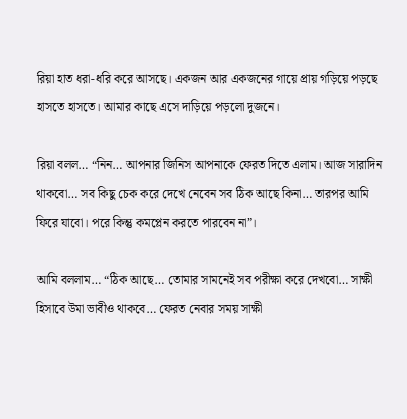রিয়া হাত ধরা-ধরি করে আসছে। একজন আর একজনের গায়ে প্রায় গড়িয়ে পড়ছে হাসতে হাসতে। আমার কাছে এসে দাড়িয়ে পড়লো দুজনে।

রিয়া বলল… “নিন… আপনার জিনিস আপনাকে ফেরত দিতে এলাম। আজ সারাদিন থাকবো… সব কিছু চেক করে দেখে নেবেন সব ঠিক আছে কিনা… তারপর আমি ফিরে যাবো। পরে কিন্তু কমপ্লেন করতে পারবেন না”।

আমি বললাম… “ঠিক আছে… তোমার সামনেই সব পরীক্ষা করে দেখবো… সাক্ষী হিসাবে উমা ভাবীও থাকবে… ফেরত নেবার সময় সাক্ষী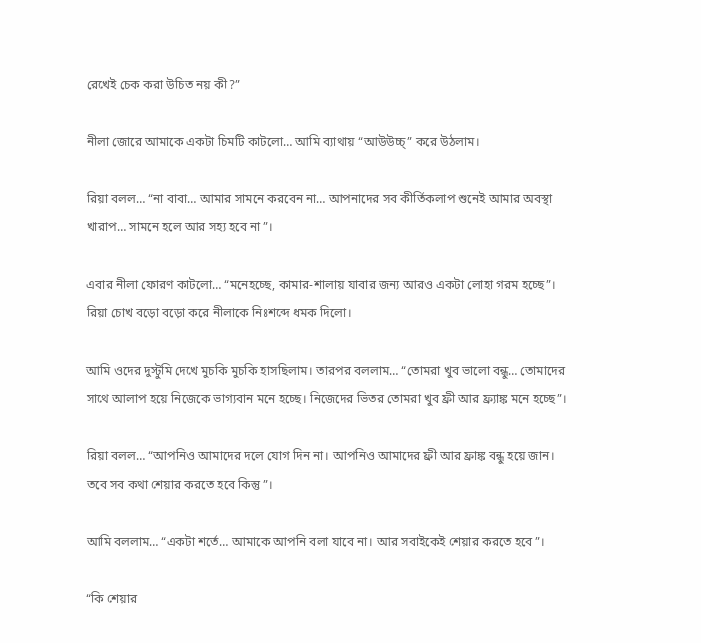রেখেই চেক করা উচিত নয় কী?”

নীলা জোরে আমাকে একটা চিমটি কাটলো… আমি ব্যাথায় “আউউচ্চ্” করে উঠলাম।

রিয়া বলল… “না বাবা… আমার সামনে করবেন না… আপনাদের সব কীর্তিকলাপ শুনেই আমার অবস্থা খারাপ… সামনে হলে আর সহ্য হবে না”।

এবার নীলা ফোরণ কাটলো… “মনেহচ্ছে, কামার-শালায় যাবার জন্য আরও একটা লোহা গরম হচ্ছে”। রিয়া চোখ বড়ো বড়ো করে নীলাকে নিঃশব্দে ধমক দিলো।

আমি ওদের দুস্টুমি দেখে মুচকি মুচকি হাসছিলাম। তারপর বললাম… “তোমরা খুব ভালো বন্ধু… তোমাদের সাথে আলাপ হয়ে নিজেকে ভাগ্যবান মনে হচ্ছে। নিজেদের ভিতর তোমরা খুব ফ্রী আর ফ্র্যাঙ্ক মনে হচ্ছে”।

রিয়া বলল… “আপনিও আমাদের দলে যোগ দিন না। আপনিও আমাদের ফ্রী আর ফ্রাঙ্ক বন্ধু হয়ে জান। তবে সব কথা শেয়ার করতে হবে কিন্তু”।

আমি বললাম… “একটা শর্তে… আমাকে আপনি বলা যাবে না। আর সবাইকেই শেয়ার করতে হবে”।

“কি শেয়ার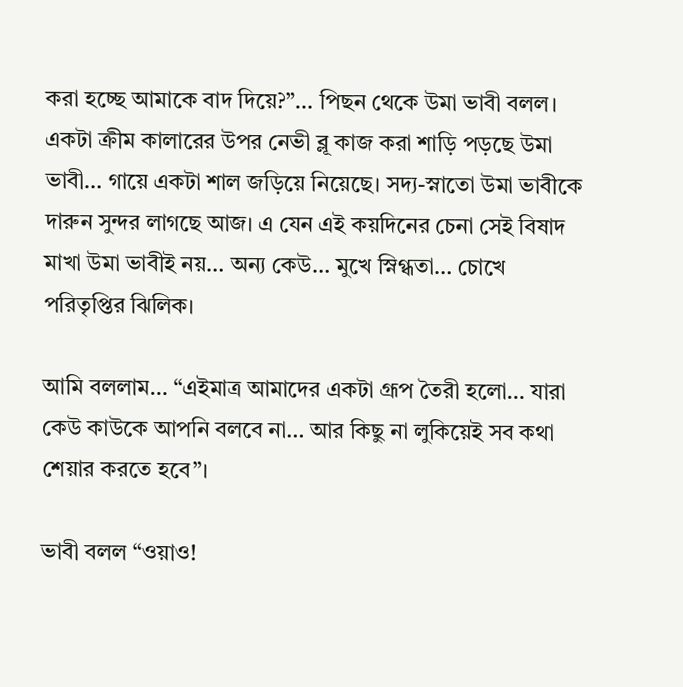করা হচ্ছে আমাকে বাদ দিয়ে?”… পিছন থেকে উমা ভাবী বলল। একটা ক্রীম কালারের উপর নেভী ব্লূ কাজ করা শাড়ি পড়ছে উমা ভাবী… গায়ে একটা শাল জড়িয়ে নিয়েছে। সদ্য-স্নাতো উমা ভাবীকে দারুন সুন্দর লাগছে আজ। এ যেন এই কয়দিনের চেনা সেই বিষাদ মাখা উমা ভাবীই নয়… অন্য কেউ… মুখে স্নিগ্ধতা… চোখে পরিতৃপ্তির ঝিলিক।

আমি বললাম… “এইমাত্র আমাদের একটা গ্রূপ তৈরী হলো… যারা কেউ কাউকে আপনি বলবে না… আর কিছু না লুকিয়েই সব কথা শেয়ার করতে হবে”।

ভাবী বলল “ওয়াও!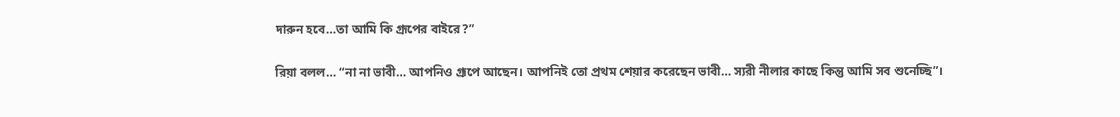দারুন হবে…তা আমি কি গ্রূপের বাইরে?”

রিয়া বলল… “না না ভাবী… আপনিও গ্রূপে আছেন। আপনিই তো প্রথম শেয়ার করেছেন ভাবী… স্যরী নীলার কাছে কিন্তু আমি সব শুনেচ্ছি”।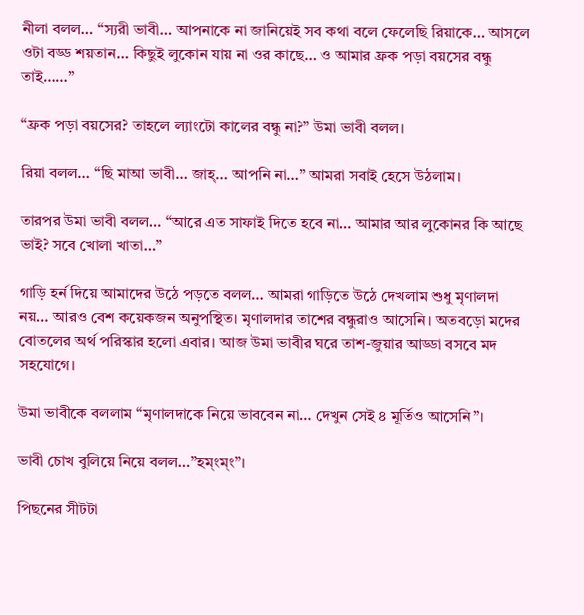নীলা বলল… “স্যরী ভাবী… আপনাকে না জানিয়েই সব কথা বলে ফেলেছি রিয়াকে… আসলে ওটা বড্ড শয়তান… কিছুই লুকোন যায় না ওর কাছে… ও আমার ফ্রক পড়া বয়সের বন্ধু তাই……”

“ফ্রক পড়া বয়সের? তাহলে ল্যাংটো কালের বন্ধু না?” উমা ভাবী বলল।

রিয়া বলল… “ছি মাআ ভাবী… জাহ্… আপনি না…” আমরা সবাই হেসে উঠলাম।

তারপর উমা ভাবী বলল… “আরে এত সাফাই দিতে হবে না… আমার আর লুকোনর কি আছে ভাই? সবে খোলা খাতা…”

গাড়ি হর্ন দিয়ে আমাদের উঠে পড়তে বলল… আমরা গাড়িতে উঠে দেখলাম শুধু মৃণালদা নয়… আরও বেশ কয়েকজন অনুপস্থিত। মৃণালদার তাশের বন্ধুরাও আসেনি। অতবড়ো মদের বোতলের অর্থ পরিস্কার হলো এবার। আজ উমা ভাবীর ঘরে তাশ-জুয়ার আড্ডা বসবে মদ সহযোগে।

উমা ভাবীকে বললাম “মৃণালদাকে নিয়ে ভাববেন না… দেখুন সেই ৪ মূর্তিও আসেনি”।

ভাবী চোখ বুলিয়ে নিয়ে বলল…”হম্ংম্ং”।

পিছনের সীটটা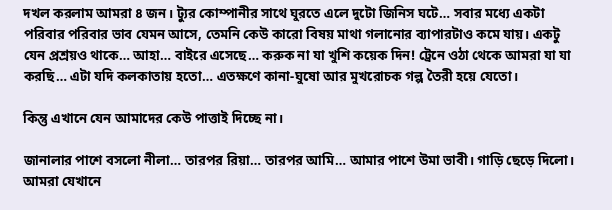দখল করলাম আমরা ৪ জন। ট্যুর কোম্পানীর সাথে ঘুরতে এলে দুটো জিনিস ঘটে… সবার মধ্যে একটা পরিবার পরিবার ভাব যেমন আসে, তেমনি কেউ কারো বিষয় মাথা গলানোর ব্যাপারটাও কমে যায়। একটু যেন প্রশ্রয়ও থাকে… আহা… বাইরে এসেছে… করুক না যা খুশি কয়েক দিন! ট্রেনে ওঠা থেকে আমরা যা যা করছি… এটা যদি কলকাতায় হতো… এতক্ষণে কানা-ঘুষো আর মুখরোচক গল্প তৈরী হয়ে যেতো।

কিন্তু এখানে যেন আমাদের কেউ পাত্তাই দিচ্ছে না।

জানালার পাশে বসলো নীলা… তারপর রিয়া… তারপর আমি… আমার পাশে উমা ভাবী। গাড়ি ছেড়ে দিলো। আমরা যেখানে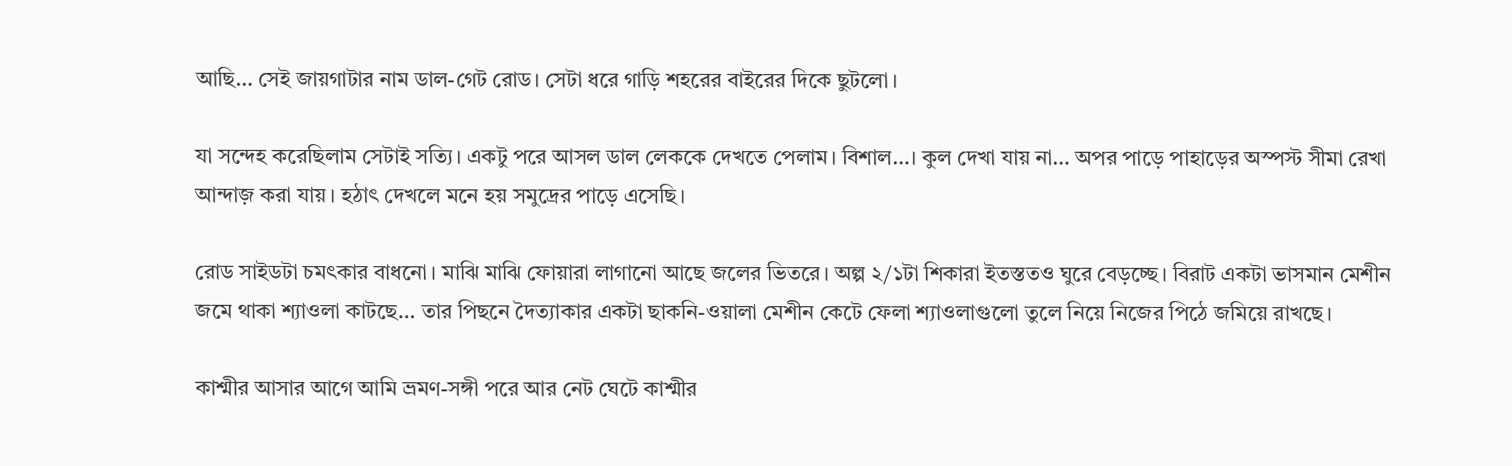আছি… সেই জায়গাটার নাম ডাল-গেট রোড। সেটা ধরে গাড়ি শহরের বাইরের দিকে ছুটলো।

যা সন্দেহ করেছিলাম সেটাই সত্যি। একটু পরে আসল ডাল লেককে দেখতে পেলাম। বিশাল…। কুল দেখা যায় না… অপর পাড়ে পাহাড়ের অস্পস্ট সীমা রেখা আন্দাজ় করা যায়। হঠাৎ দেখলে মনে হয় সমুদ্রের পাড়ে এসেছি।

রোড সাইডটা চমৎকার বাধনো। মাঝি মাঝি ফোয়ারা লাগানো আছে জলের ভিতরে। অল্প ২/১টা শিকারা ইতস্ততও ঘুরে বেড়চ্ছে। বিরাট একটা ভাসমান মেশীন জমে থাকা শ্যাওলা কাটছে… তার পিছনে দৈত্যাকার একটা ছাকনি-ওয়ালা মেশীন কেটে ফেলা শ্যাওলাগুলো তুলে নিয়ে নিজের পিঠে জমিয়ে রাখছে।

কাশ্মীর আসার আগে আমি ভ্রমণ-সঙ্গী পরে আর নেট ঘেটে কাশ্মীর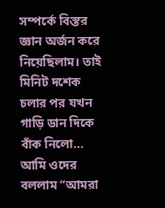সম্পর্কে বিস্তর জ্ঞান অর্জন করে নিয়েছিলাম। তাই মিনিট দশেক চলার পর যখন গাড়ি ডান দিকে বাঁক নিলো… আমি ওদের বললাম “আমরা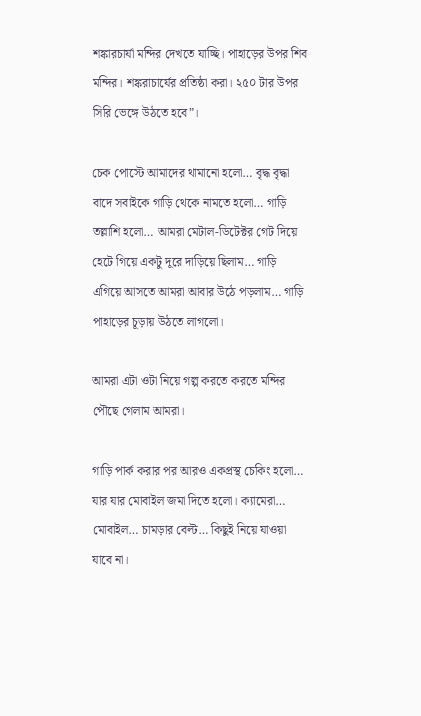শঙ্কারচার্যা মন্দির দেখতে যাচ্ছি। পাহাড়ের উপর শিব মন্দির। শঙ্করাচার্যের প্রতিষ্ঠা করা। ২৫০ টার উপর সিরি ভেঙ্গে উঠতে হবে”।

চেক পোস্টে আমাদের থামানো হলো… বৃদ্ধ বৃদ্ধা বাদে সবাইকে গাড়ি থেকে নামতে হলো… গাড়ি তল্লাশি হলো… আমরা মেটাল-ডিটেক্টর গেট দিয়ে হেটে গিয়ে একটু দূরে দাড়িয়ে ছিলাম… গাড়ি এগিয়ে আসতে আমরা আবার উঠে পড়লাম… গাড়ি পাহাড়ের চূড়ায় উঠতে লাগলো।

আমরা এটা ওটা নিয়ে গল্প করতে করতে মন্দির পৌছে গেলাম আমরা।

গাড়ি পার্ক করার পর আরও একপ্রস্থ চেকিং হলো… যার যার মোবাইল জমা দিতে হলো। ক্যামেরা… মোবাইল… চামড়ার বেল্ট… কিছুই নিয়ে যাওয়া যাবে না।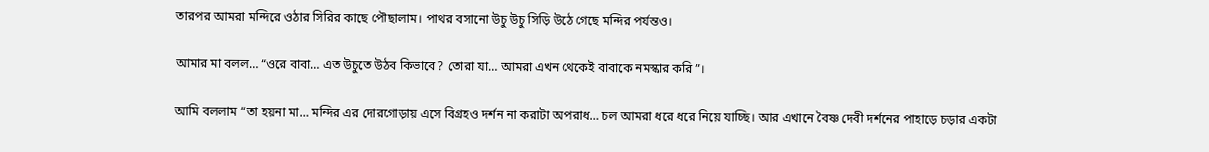তারপর আমরা মন্দিরে ওঠার সিরির কাছে পৌছালাম। পাথর বসানো উচু উচু সিড়ি উঠে গেছে মন্দির পর্যন্তও।

আমার মা বলল… “ওরে বাবা… এত উচুতে উঠব কিভাবে? তোরা যা… আমরা এখন থেকেই বাবাকে নমস্কার করি”।

আমি বললাম “তা হয়না মা… মন্দির এর দোরগোড়ায় এসে বিগ্রহও দর্শন না করাটা অপরাধ… চল আমরা ধরে ধরে নিয়ে যাচ্ছি। আর এখানে বৈষ্ণ দেবী দর্শনের পাহাড়ে চড়ার একটা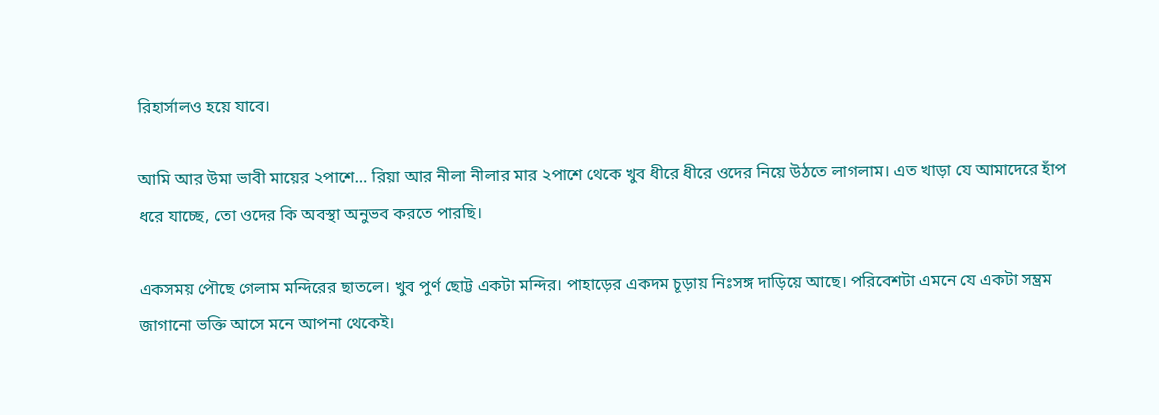রিহার্সালও হয়ে যাবে।

আমি আর উমা ভাবী মায়ের ২পাশে… রিয়া আর নীলা নীলার মার ২পাশে থেকে খুব ধীরে ধীরে ওদের নিয়ে উঠতে লাগলাম। এত খাড়া যে আমাদেরে হাঁপ ধরে যাচ্ছে, তো ওদের কি অবস্থা অনুভব করতে পারছি।

একসময় পৌছে গেলাম মন্দিরের ছাতলে। খুব পুর্ণ ছোট্ট একটা মন্দির। পাহাড়ের একদম চূড়ায় নিঃসঙ্গ দাড়িয়ে আছে। পরিবেশটা এমনে যে একটা সম্ভ্রম জাগানো ভক্তি আসে মনে আপনা থেকেই।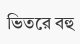ভিতরে বহু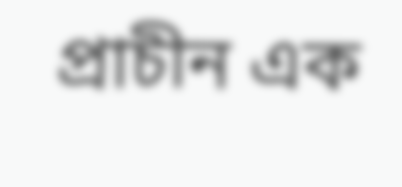প্রাচীন এক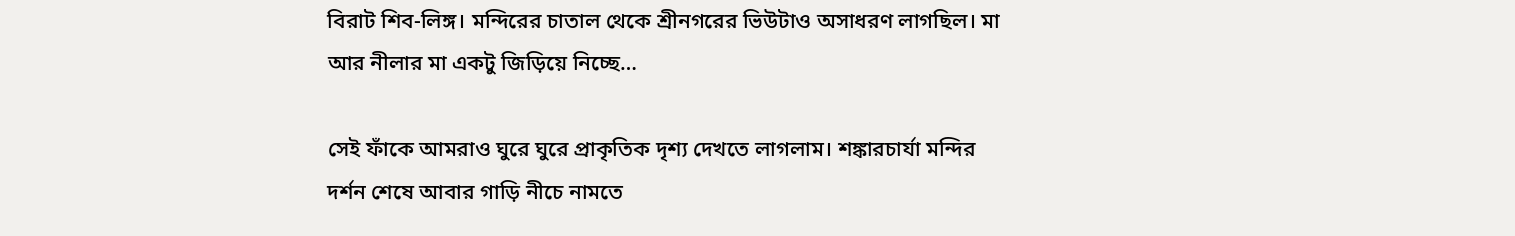বিরাট শিব-লিঙ্গ। মন্দিরের চাতাল থেকে শ্রীনগরের ভিউটাও অসাধরণ লাগছিল। মা আর নীলার মা একটু জিড়িয়ে নিচ্ছে…

সেই ফাঁকে আমরাও ঘুরে ঘুরে প্রাকৃতিক দৃশ্য দেখতে লাগলাম। শঙ্কারচার্যা মন্দির দর্শন শেষে আবার গাড়ি নীচে নামতে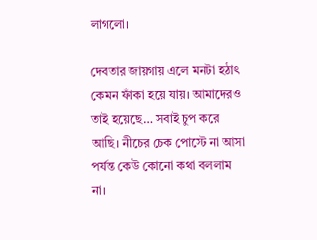লাগলো।

দেবতার জায়গায় এলে মনটা হঠাৎ কেমন ফাঁকা হয়ে যায়। আমাদেরও তাই হয়েছে… সবাই চুপ করে আছি। নীচের চেক পোস্টে না আসা পর্যন্ত কেউ কোনো কথা বললাম না।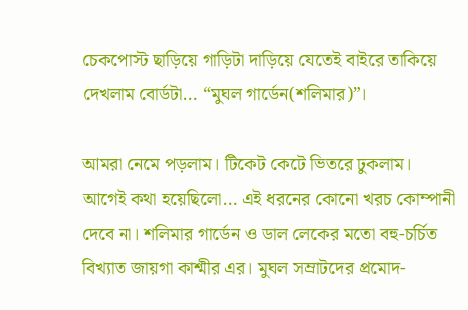চেকপোস্ট ছাড়িয়ে গাড়িটা দাড়িয়ে যেতেই বাইরে তাকিয়ে দেখলাম বোর্ডটা… “মুঘল গার্ডেন(শলিমার)”।

আমরা নেমে পড়লাম। টিকেট কেটে ভিতরে ঢুকলাম। আগেই কথা হয়েছিলো… এই ধরনের কোনো খরচ কোম্পানী দেবে না। শলিমার গার্ডেন ও ডাল লেকের মতো বহু-চর্চিত বিখ্যাত জায়গা কাশ্মীর এর। মুঘল সম্রাটদের প্রমোদ-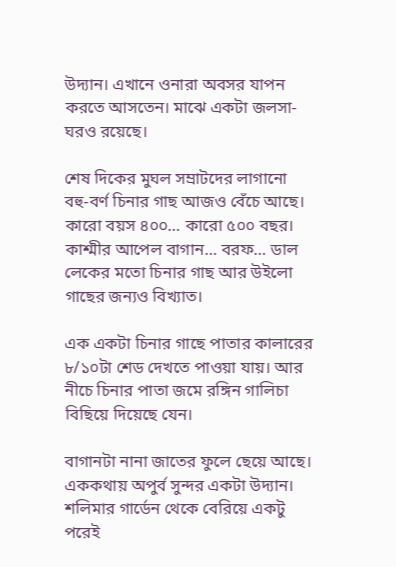উদ্যান। এখানে ওনারা অবসর যাপন করতে আসতেন। মাঝে একটা জলসা-ঘরও রয়েছে।

শেষ দিকের মুঘল সম্রাটদের লাগানো বহু-বর্ণ চিনার গাছ আজও বেঁচে আছে। কারো বয়স ৪০০… কারো ৫০০ বছর। কাশ্মীর আপেল বাগান… বরফ… ডাল লেকের মতো চিনার গাছ আর উইলো গাছের জন্যও বিখ্যাত।

এক একটা চিনার গাছে পাতার কালারের ৮/১০টা শেড দেখতে পাওয়া যায়। আর নীচে চিনার পাতা জমে রঙ্গিন গালিচা বিছিয়ে দিয়েছে যেন।

বাগানটা নানা জাতের ফুলে ছেয়ে আছে। এককথায় অপুর্ব সুন্দর একটা উদ্যান। শলিমার গার্ডেন থেকে বেরিয়ে একটু পরেই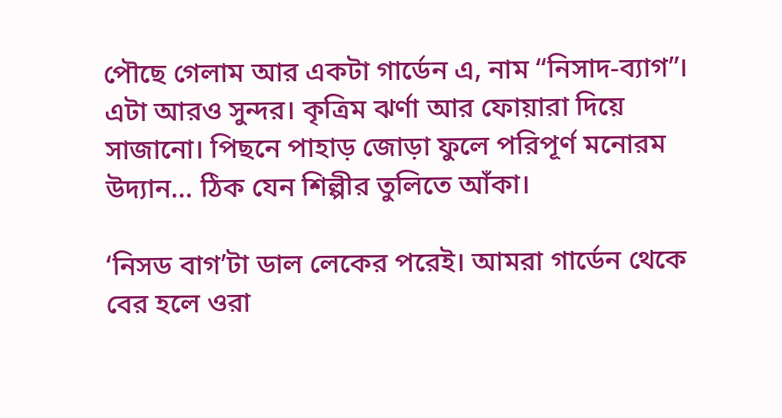পৌছে গেলাম আর একটা গার্ডেন এ, নাম “নিসাদ-ব্যাগ”। এটা আরও সুন্দর। কৃত্রিম ঝর্ণা আর ফোয়ারা দিয়ে সাজানো। পিছনে পাহাড় জোড়া ফুলে পরিপূর্ণ মনোরম উদ্যান… ঠিক যেন শিল্পীর তুলিতে আঁকা।

‘নিসড বাগ’টা ডাল লেকের পরেই। আমরা গার্ডেন থেকে বের হলে ওরা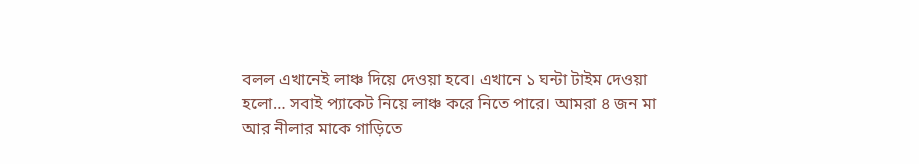বলল এখানেই লাঞ্চ দিয়ে দেওয়া হবে। এখানে ১ ঘন্টা টাইম দেওয়া হলো… সবাই প্যাকেট নিয়ে লাঞ্চ করে নিতে পারে। আমরা ৪ জন মা আর নীলার মাকে গাড়িতে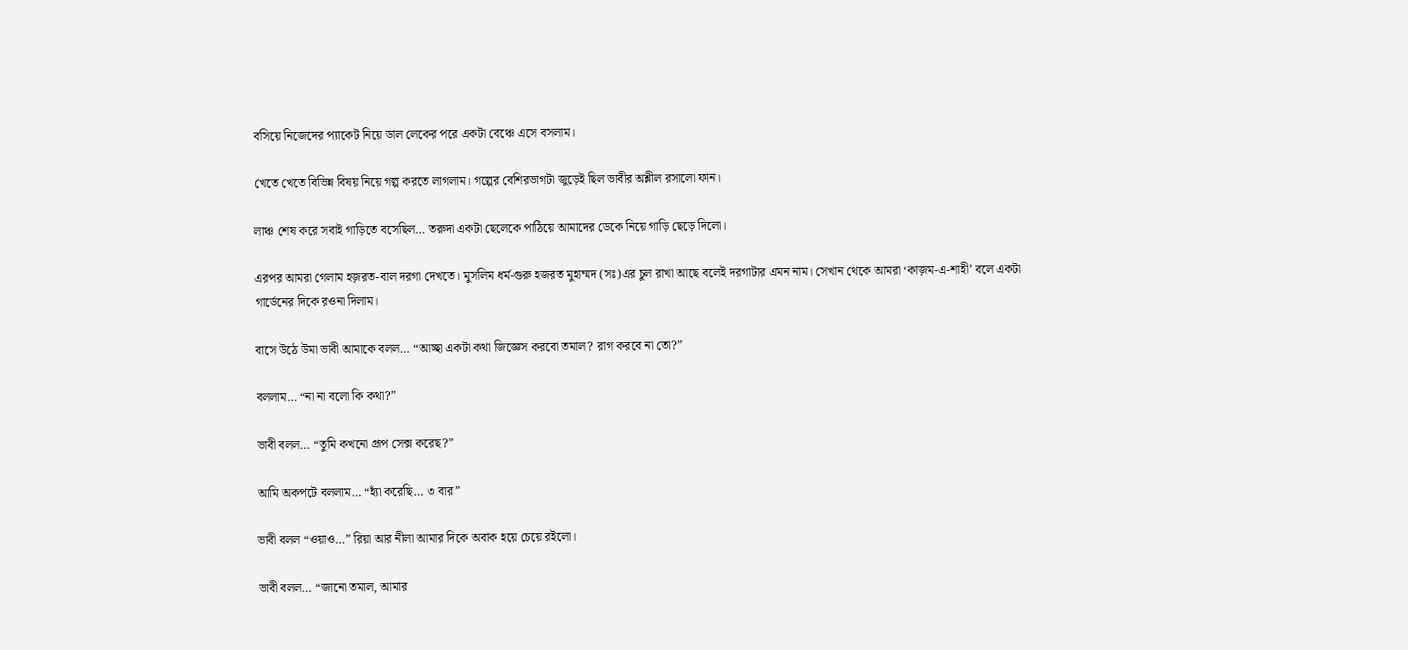বসিয়ে নিজেদের প্যাকেট নিয়ে ডাল লেকের পরে একটা বেঞ্চে এসে বসলাম।

খেতে খেতে বিভিন্ন বিষয় নিয়ে গল্প করতে লাগলাম। গল্পের বেশিরভাগটা জুড়েই ছিল ভাবীর অশ্লীল রসালো ফান।

লাঞ্চ শেষ করে সবাই গাড়িতে বসেছিল… তরুদা একটা ছেলেকে পাঠিয়ে আমাদের ডেকে নিয়ে গাড়ি ছেড়ে দিলো।

এরপর আমরা গেলাম হজ়রত-বাল দরগা দেখতে। মুসলিম ধর্ম-গুরু হজরত মুহাম্মদ (সঃ)এর চুল রাখা আছে বলেই দরগাটার এমন নাম। সেখান থেকে আমরা ‘কাজ়ম-এ-শাহী’ বলে একটা গার্ডেনের দিকে রওনা দিলাম।

বাসে উঠে উমা ভাবী আমাকে বলল… “আচ্ছা একটা কথা জিজ্ঞেস করবো তমাল? রাগ করবে না তো?”

বললাম… “না না বলো কি কথা?”

ভাবী বলল… “তুমি কখনো গ্রূপ সেক্স করেছ?”

আমি অকপটে বললাম… “হ্যাঁ করেছি… ৩ বার”

ভাবী বলল “ওয়াও…” রিয়া আর নীলা আমার দিকে অবাক হয়ে চেয়ে রইলো।

ভাবী বলল… “জানো তমাল, আমার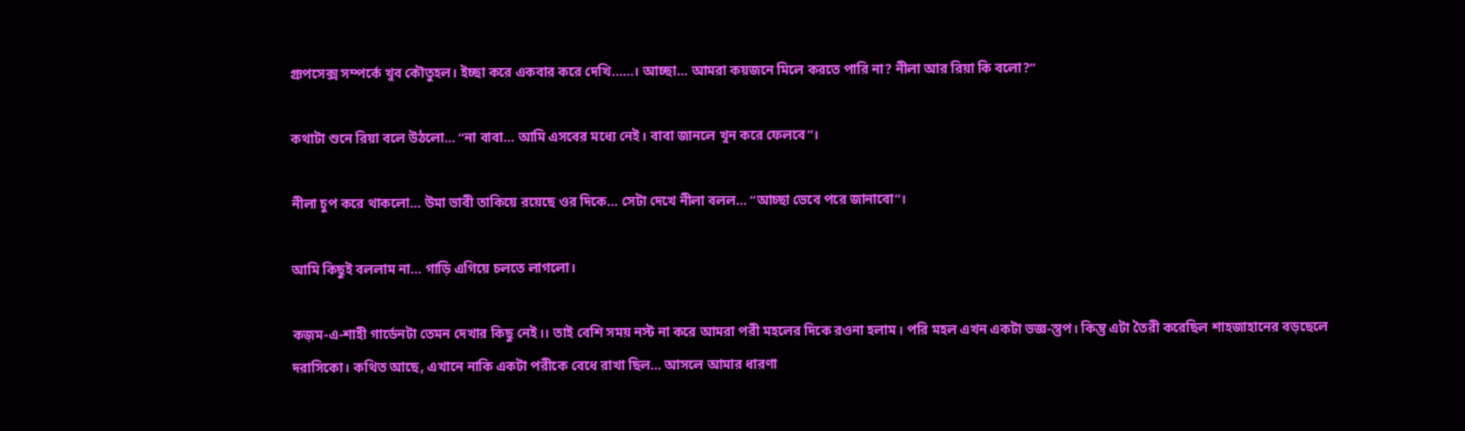গ্রূপসেক্স সম্পর্কে খুব কৌতুহল। ইচ্ছা করে একবার করে দেখি……। আচ্ছা… আমরা কয়জনে মিলে করতে পারি না? নীলা আর রিয়া কি বলো?”

কথাটা শুনে রিয়া বলে উঠলো… “না বাবা… আমি এসবের মধ্যে নেই। বাবা জানলে খুন করে ফেলবে”।

নীলা চুপ করে থাকলো… উমা ভাবী তাকিয়ে রয়েছে ওর দিকে… সেটা দেখে নীলা বলল… “আচ্ছা ভেবে পরে জানাবো”।

আমি কিছুই বললাম না… গাড়ি এগিয়ে চলতে লাগলো।

কজ়ম-এ-শাহী গার্ডেনটা তেমন দেখার কিছু নেই।। তাই বেশি সময় নস্ট না করে আমরা পরী মহলের দিকে রওনা হলাম। পরি মহল এখন একটা ভজ্ঞ-স্তুপ। কিন্তু এটা তৈরী করেছিল শাহজাহানের বড়ছেলে দরাসিকো। কথিত আছে, এখানে নাকি একটা পরীকে বেধে রাখা ছিল… আসলে আমার ধারণা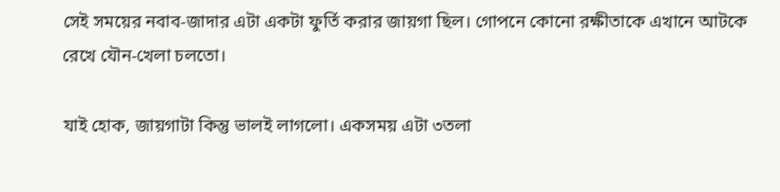সেই সময়ের নবাব-জাদার এটা একটা ফুর্তি করার জায়গা ছিল। গোপনে কোনো রক্ষীতাকে এখানে আটকে রেখে যৌন-খেলা চলতো।

যাই হোক, জায়গাটা কিন্তু ভালই লাগলো। একসময় এটা ৩তলা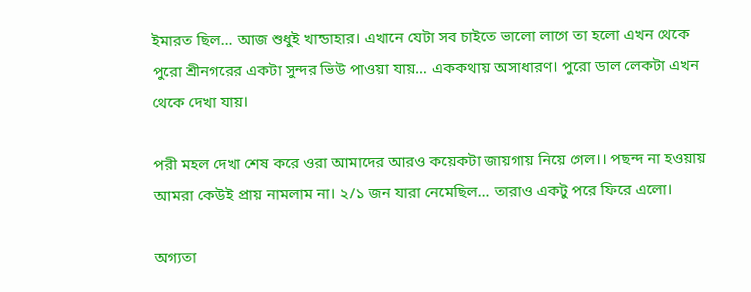ইমারত ছিল… আজ শুধুই খান্ডাহার। এখানে যেটা সব চাইতে ভালো লাগে তা হলো এখন থেকে পুরো শ্রীনগরের একটা সুন্দর ভিউ পাওয়া যায়… এককথায় অসাধারণ। পুরো ডাল লেকটা এখন থেকে দেখা যায়।

পরী মহল দেখা শেষ করে ওরা আমাদের আরও কয়েকটা জায়গায় নিয়ে গেল।। পছন্দ না হওয়ায় আমরা কেউই প্রায় নামলাম না। ২/১ জন যারা নেমেছিল… তারাও একটু পরে ফিরে এলো।

অগ্যতা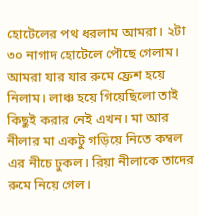হোটেলের পথ ধরলাম আমরা। ২টা ৩০ নাগাদ হোটেলে পৌছে গেলাম। আমরা যার যার রুমে ফ্রেশ হয়ে নিলাম। লাঞ্চ হয়ে গিয়েছিলো তাই কিছুই করার নেই এখন। মা আর নীলার মা একটু গড়িয়ে নিতে কম্বল এর নীচে ঢুকল। রিয়া নীলাকে তাদের রুমে নিয়ে গেল।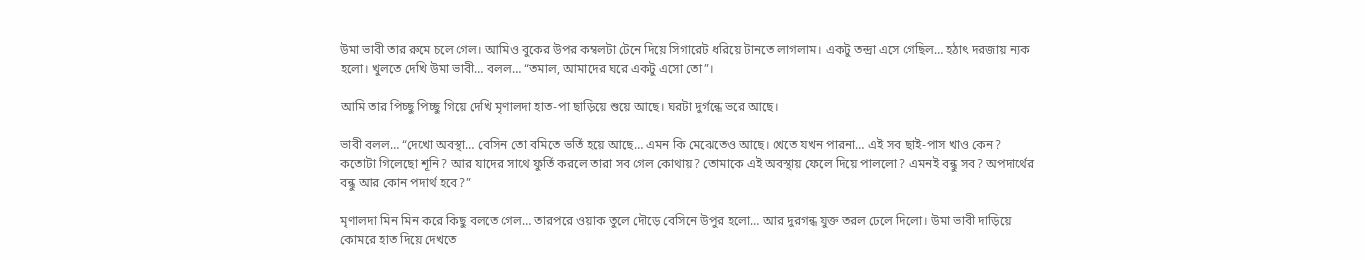উমা ভাবী তার রুমে চলে গেল। আমিও বুকের উপর কম্বলটা টেনে দিয়ে সিগারেট ধরিয়ে টানতে লাগলাম। একটু তন্দ্রা এসে গেছিল… হঠাৎ দরজায় ন্যক হলো। খুলতে দেখি উমা ভাবী… বলল… “তমাল, আমাদের ঘরে একটু এসো তো”।

আমি তার পিচ্ছু পিচ্ছু গিয়ে দেখি মৃণালদা হাত-পা ছাড়িয়ে শুয়ে আছে। ঘরটা দুর্গন্ধে ভরে আছে।

ভাবী বলল… “দেখো অবস্থা… বেসিন তো বমিতে ভর্তি হয়ে আছে… এমন কি মেঝেতেও আছে। খেতে যখন পারনা… এই সব ছাই-পাস খাও কেন? কতোটা গিলেছো শূনি? আর যাদের সাথে ফুর্তি করলে তারা সব গেল কোথায়? তোমাকে এই অবস্থায় ফেলে দিয়ে পাললো? এমনই বন্ধু সব? অপদার্থের বন্ধু আর কোন পদার্থ হবে?”

মৃণালদা মিন মিন করে কিছু বলতে গেল… তারপরে ওয়াক তুলে দৌড়ে বেসিনে উপুর হলো… আর দুরগন্ধ যুক্ত তরল ঢেলে দিলো। উমা ভাবী দাড়িয়ে কোমরে হাত দিয়ে দেখতে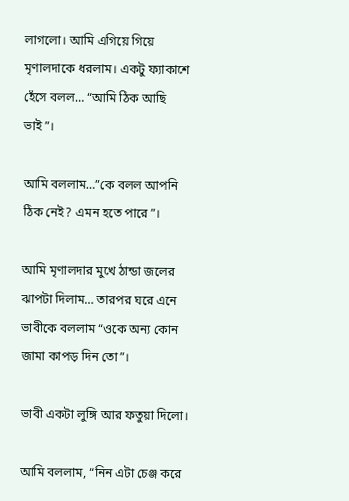লাগলো। আমি এগিয়ে গিয়ে মৃণালদাকে ধরলাম। একটু ফ্যাকাশে হেঁসে বলল… “আমি ঠিক আছি ভাই”।

আমি বললাম…”কে বলল আপনি ঠিক নেই? এমন হতে পারে”।

আমি মৃণালদার মুখে ঠান্ডা জলের ঝাপটা দিলাম… তারপর ঘরে এনে ভাবীকে বললাম “ওকে অন্য কোন জামা কাপড় দিন তো”।

ভাবী একটা লুঙ্গি আর ফতুয়া দিলো।

আমি বললাম, “নিন এটা চেঞ্জ করে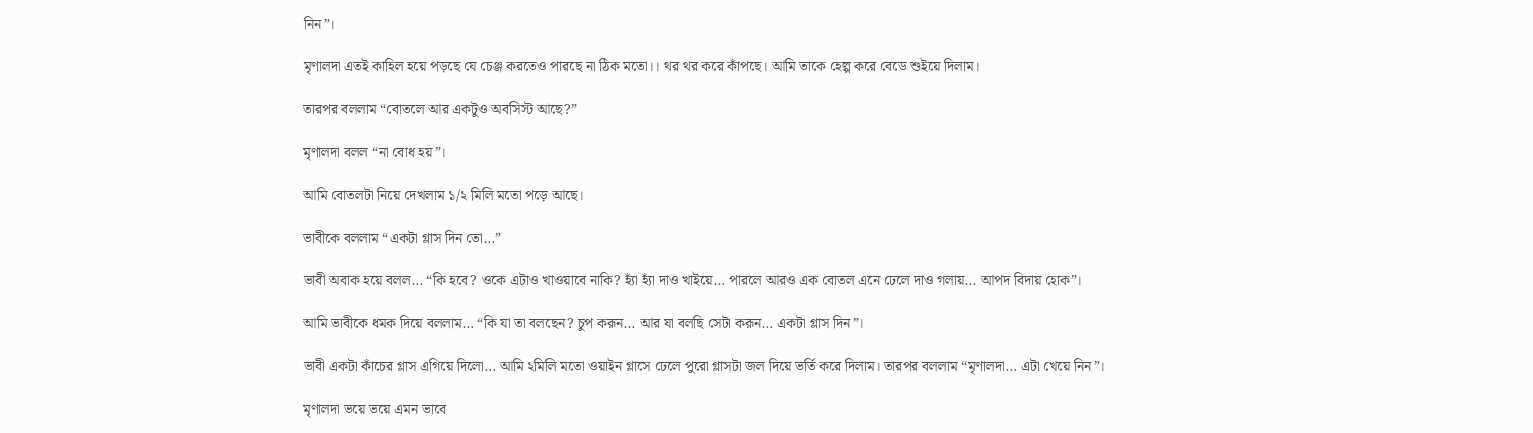নিন”।

মৃণালদা এতই কাহিল হয়ে পড়ছে যে চেঞ্জ করতেও পারছে না ঠিক মতো।। থর থর করে কাঁপছে। আমি তাকে হেল্প করে বেডে শুইয়ে দিলাম।

তারপর বললাম “বোতলে আর একটুও অবসিস্ট আছে?”

মৃণালদা বলল “না বোধ হয়”।

আমি বোতলটা নিয়ে দেখলাম ১/২ মিলি মতো পড়ে আছে।

ভাবীকে বললাম “একটা গ্লাস দিন তো…”

ভাবী অবাক হয়ে বলল… “কি হবে? ওকে এটাও খাওয়াবে নাকি? হ্যাঁ হ্যাঁ দাও খাইয়ে… পারলে আরও এক বোতল এনে ঢেলে দাও গলায়… আপদ বিদায় হোক”।

আমি ভাবীকে ধমক দিয়ে বললাম… “কি যা তা বলছেন? চুপ করূন… আর যা বলছি সেটা করূন… একটা গ্লাস দিন”।

ভাবী একটা কাঁচের গ্লাস এগিয়ে দিলো… আমি ২মিলি মতো ওয়াইন গ্লাসে ঢেলে পুরো গ্লাসটা জল দিয়ে ভর্তি করে দিলাম। তারপর বললাম “মৃণালদা… এটা খেয়ে নিন”।

মৃণালদা ভয়ে ভয়ে এমন ভাবে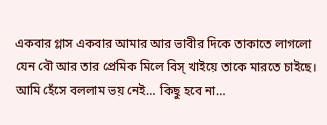একবার গ্লাস একবার আমার আর ভাবীর দিকে তাকাতে লাগলো যেন বৌ আর তার প্রেমিক মিলে বিস্ খাইয়ে তাকে মারতে চাইছে। আমি হেঁসে বললাম ভয় নেই… কিছু হবে না…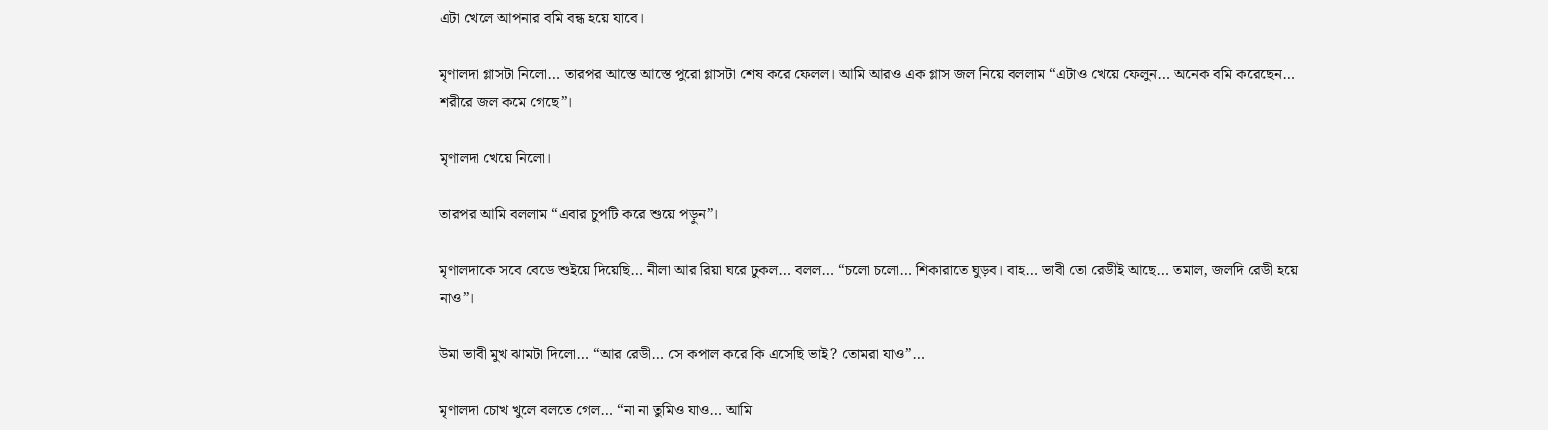এটা খেলে আপনার বমি বন্ধ হয়ে যাবে।

মৃণালদা গ্লাসটা নিলো… তারপর আস্তে আস্তে পুরো গ্লাসটা শেষ করে ফেলল। আমি আরও এক গ্লাস জল নিয়ে বললাম “এটাও খেয়ে ফেলুন… অনেক বমি করেছেন… শরীরে জল কমে গেছে”।

মৃণালদা খেয়ে নিলো।

তারপর আমি বললাম “এবার চুপটি করে শুয়ে পড়ুন”।

মৃণালদাকে সবে বেডে শুইয়ে দিয়েছি… নীলা আর রিয়া ঘরে ঢুকল… বলল… “চলো চলো… শিকারাতে ঘুড়ব। বাহ… ভাবী তো রেডীই আছে… তমাল, জলদি রেডী হয়ে নাও”।

উমা ভাবী মুখ ঝামটা দিলো… “আর রেডী… সে কপাল করে কি এসেছি ভাই? তোমরা যাও”…

মৃণালদা চোখ খুলে বলতে গেল… “না না তুমিও যাও… আমি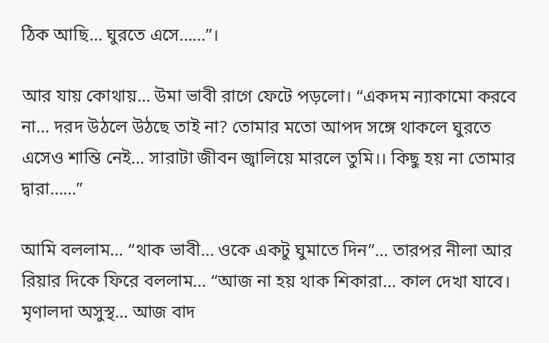ঠিক আছি… ঘুরতে এসে……”।

আর যায় কোথায়… উমা ভাবী রাগে ফেটে পড়লো। “একদম ন্যাকামো করবে না… দরদ উঠলে উঠছে তাই না? তোমার মতো আপদ সঙ্গে থাকলে ঘুরতে এসেও শান্তি নেই… সারাটা জীবন জ্বালিয়ে মারলে তুমি।। কিছু হয় না তোমার দ্বারা……”

আমি বললাম… “থাক ভাবী… ওকে একটু ঘুমাতে দিন”… তারপর নীলা আর রিয়ার দিকে ফিরে বললাম… “আজ না হয় থাক শিকারা… কাল দেখা যাবে। মৃণালদা অসুস্থ… আজ বাদ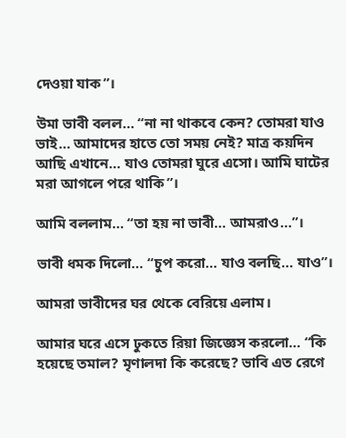দেওয়া যাক”।

উমা ভাবী বলল… “না না থাকবে কেন? তোমরা যাও ভাই… আমাদের হাতে তো সময় নেই? মাত্র কয়দিন আছি এখানে… যাও তোমরা ঘুরে এসো। আমি ঘাটের মরা আগলে পরে থাকি”।

আমি বললাম… “তা হয় না ভাবী… আমরাও…”।

ভাবী ধমক দিলো… “চুপ করো… যাও বলছি… যাও”।

আমরা ভাবীদের ঘর থেকে বেরিয়ে এলাম।

আমার ঘরে এসে ঢুকতে রিয়া জিজ্ঞেস করলো… “কি হয়েছে তমাল? মৃণালদা কি করেছে? ভাবি এত রেগে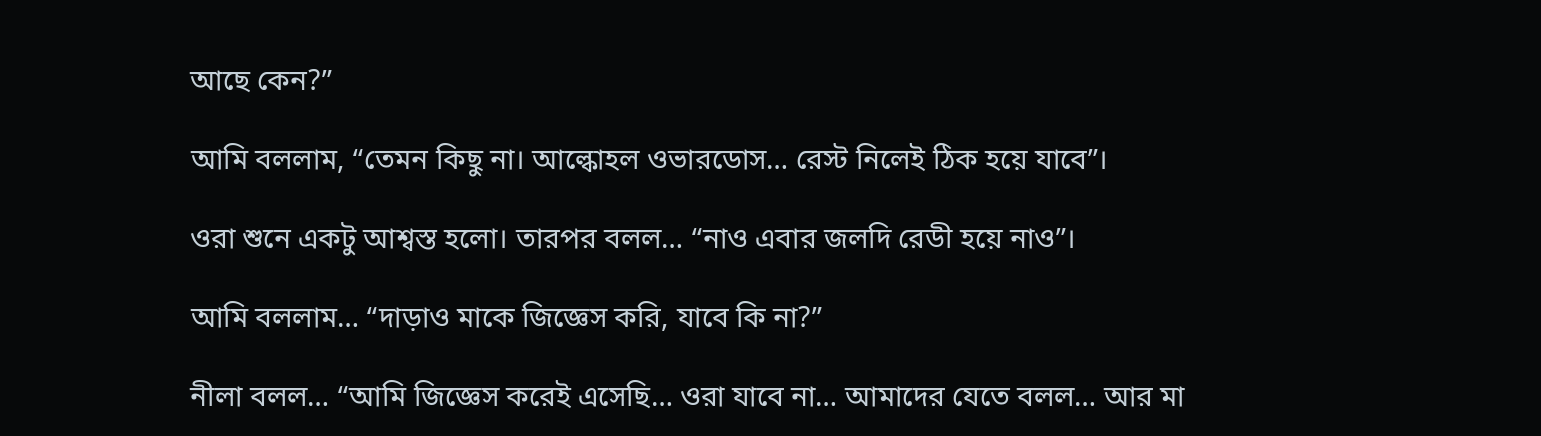আছে কেন?”

আমি বললাম, “তেমন কিছু না। আল্কোহল ওভারডোস… রেস্ট নিলেই ঠিক হয়ে যাবে”।

ওরা শুনে একটু আশ্বস্ত হলো। তারপর বলল… “নাও এবার জলদি রেডী হয়ে নাও”।

আমি বললাম… “দাড়াও মাকে জিজ্ঞেস করি, যাবে কি না?”

নীলা বলল… “আমি জিজ্ঞেস করেই এসেছি… ওরা যাবে না… আমাদের যেতে বলল… আর মা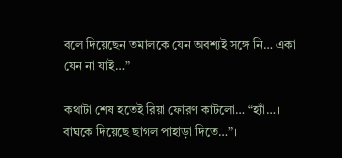বলে দিয়েছেন তমালকে যেন অবশ্যই সঙ্গে নি… একা যেন না যাই…”

কথাটা শেষ হতেই রিয়া ফোরণ কাটলো… “হ্যাঁ…। বাঘকে দিয়েছে ছাগল পাহাড়া দিতে…”।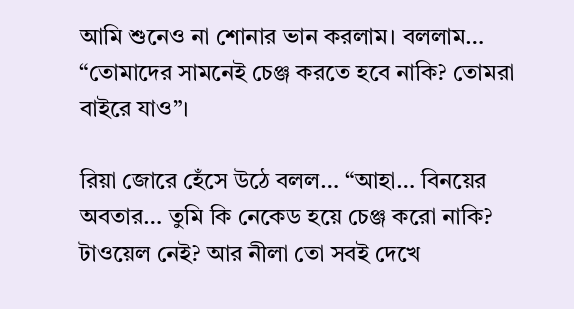আমি শুনেও না শোনার ভান করলাম। বললাম… “তোমাদের সামনেই চেঞ্জ করতে হবে নাকি? তোমরা বাইরে যাও”।

রিয়া জোরে হেঁসে উঠে বলল… “আহা… বিনয়ের অবতার… তুমি কি নেকেড হয়ে চেঞ্জ করো নাকি? টাওয়েল নেই? আর নীলা তো সবই দেখে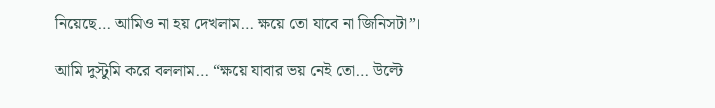নিয়েছে… আমিও না হয় দেখলাম… ক্ষয়ে তো যাবে না জিনিসটা”।

আমি দুস্টুমি করে বললাম… “ক্ষয়ে যাবার ভয় নেই তো… উল্টে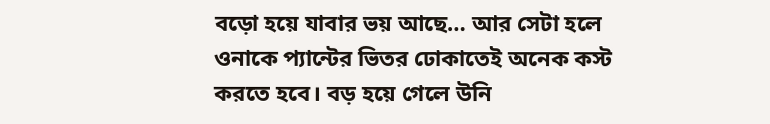বড়ো হয়ে যাবার ভয় আছে… আর সেটা হলে ওনাকে প্যান্টের ভিতর ঢোকাতেই অনেক কস্ট করতে হবে। বড় হয়ে গেলে উনি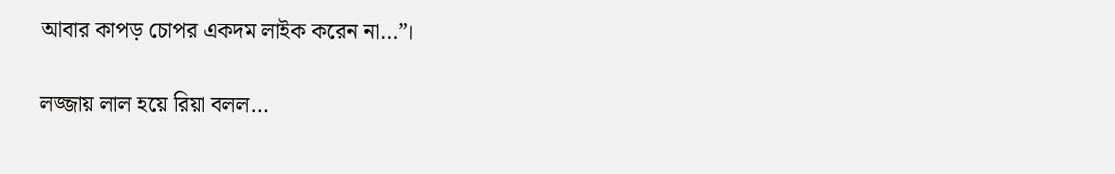আবার কাপড় চোপর একদম লাইক করেন না…”।

লজ্জায় লাল হয়ে রিয়া বলল…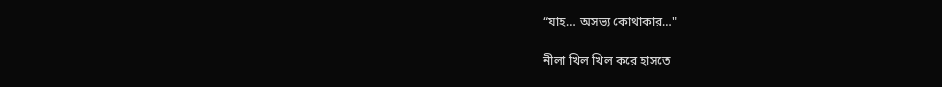“যাহ… অসভ্য কোথাকার…"

নীলা খিল খিল করে হাসতে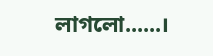লাগলো......।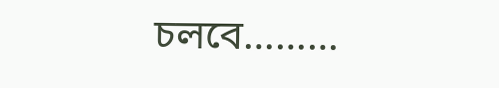চলবে………